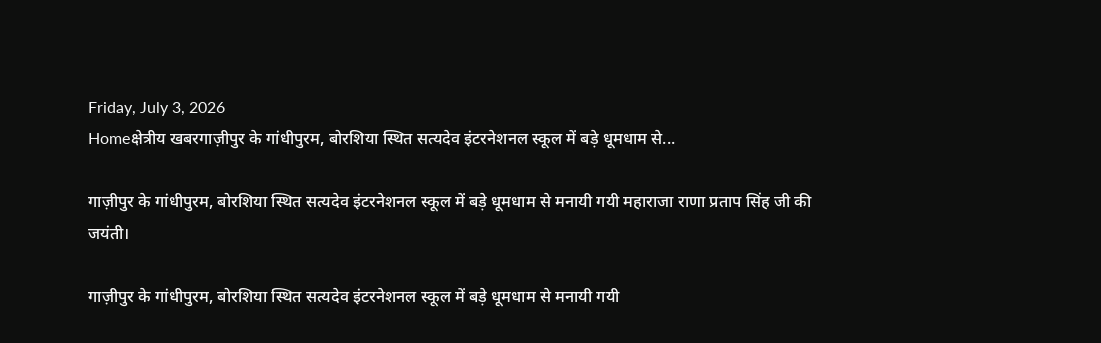Friday, July 3, 2026
Homeक्षेत्रीय खबरगाज़ीपुर के गांधीपुरम, बोरशिया स्थित सत्यदेव इंटरनेशनल स्कूल में बड़े धूमधाम से...

गाज़ीपुर के गांधीपुरम, बोरशिया स्थित सत्यदेव इंटरनेशनल स्कूल में बड़े धूमधाम से मनायी गयी महाराजा राणा प्रताप सिंह जी की जयंती।

गाज़ीपुर के गांधीपुरम, बोरशिया स्थित सत्यदेव इंटरनेशनल स्कूल में बड़े धूमधाम से मनायी गयी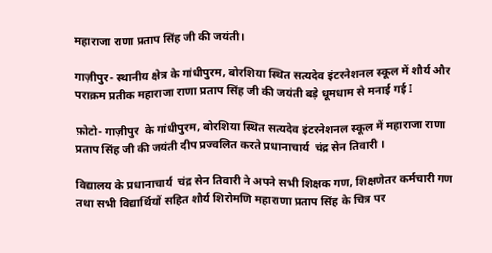महाराजा राणा प्रताप सिंह जी की जयंती।

गाज़ीपुर- स्थानीय क्षेत्र के गांधीपुरम, बोरशिया स्थित सत्यदेव इंटरनेशनल स्कूल में शौर्य और पराक्रम प्रतीक महाराजा राणा प्रताप सिंह जी की जयंती बड़े धूमधाम से मनाई गई I

फ़ोटो- गाज़ीपुर  के गांधीपुरम, बोरशिया स्थित सत्यदेव इंटरनेशनल स्कूल में महाराजा राणा प्रताप सिंह जी की जयंती दीप प्रज्वलित करते प्रधानाचार्य  चंद्र सेन तिवारी ।

विद्यालय के प्रधानाचार्य  चंद्र सेन तिवारी ने अपने सभी शिक्षक गण, शिक्षणेतर कर्मचारी गण तथा सभी विद्यार्थियों सहित शौर्य शिरोमणि महाराणा प्रताप सिंह के चित्र पर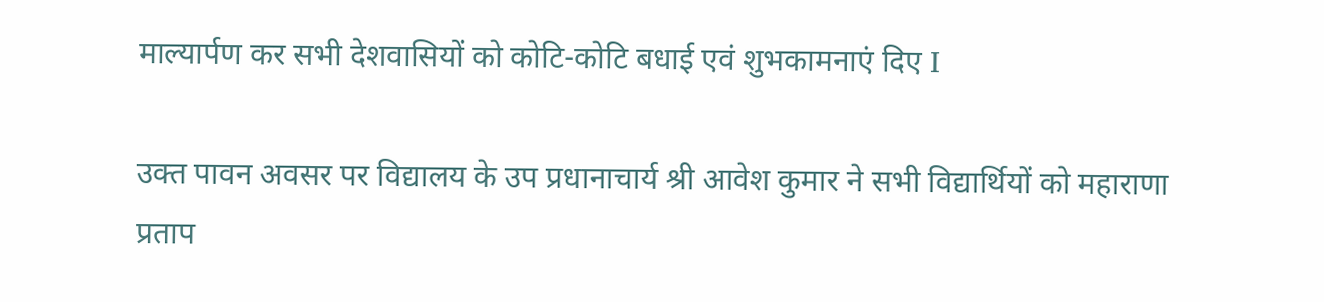माल्यार्पण कर सभी देशवासियों को कोटि-कोटि बधाई एवं शुभकामनाएं दिए I

उक्त पावन अवसर पर विद्यालय के उप प्रधानाचार्य श्री आवेश कुमार ने सभी विद्यार्थियों को ‌‌‌‌‌‌‌महाराणा प्रताप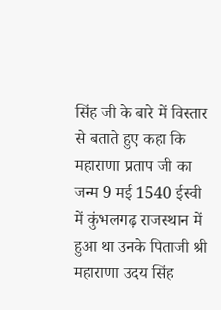सिंह जी के बारे में विस्तार से बताते हुए कहा कि महाराणा प्रताप जी का जन्म 9 मई 1540 ईस्वी में कुंभलगढ़ राजस्थान में हुआ था उनके पिताजी श्री महाराणा उदय सिंह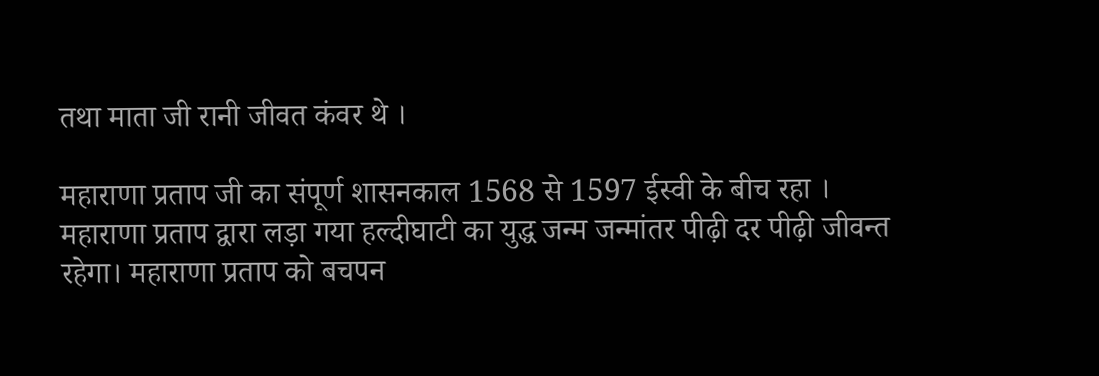तथा माता जी रानी जीवत कंवर थे ।

महाराणा प्रताप जी का संपूर्ण शासनकाल 1568 से 1597 ईस्वी के बीच रहा । महाराणा प्रताप द्वारा लड़ा गया हल्दीघाटी का युद्ध जन्म जन्मांतर पीढ़ी दर पीढ़ी जीवन्त रहेगा। महाराणा प्रताप को बचपन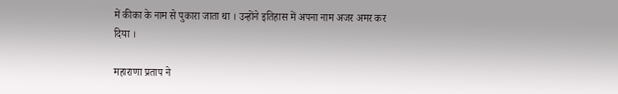में कीका के नाम से पुकारा जाता था । उन्होंने इतिहास में अपना नाम अजर अमर कर दिया ।

महाराणा प्रताप ने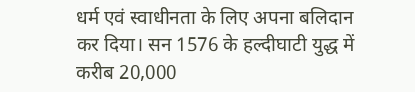धर्म एवं स्वाधीनता के लिए अपना बलिदान कर दिया। सन 1576 के हल्दीघाटी युद्ध में करीब 20,000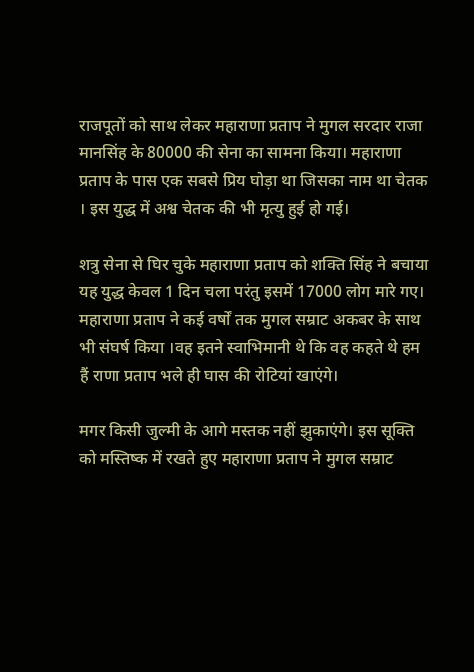राजपूतों को साथ लेकर महाराणा प्रताप ने मुगल सरदार राजा मानसिंह के 80000 की सेना का सामना किया। महाराणा प्रताप के पास एक सबसे प्रिय घोड़ा था जिसका नाम था चेतक । इस युद्ध में अश्व चेतक की भी मृत्यु हुई हो गई।

शत्रु सेना से घिर चुके महाराणा प्रताप को शक्ति सिंह ने बचाया यह युद्ध केवल 1 दिन चला परंतु इसमें 17000 लोग मारे गए। महाराणा प्रताप ने कई वर्षों तक मुगल सम्राट अकबर के साथ भी संघर्ष किया ।वह इतने स्वाभिमानी थे कि वह कहते थे हम हैं राणा प्रताप भले ही घास की रोटियां खाएंगे।

मगर किसी जुल्मी के आगे मस्तक नहीं झुकाएंगे। इस सूक्ति को मस्तिष्क में रखते हुए महाराणा प्रताप ने मुगल सम्राट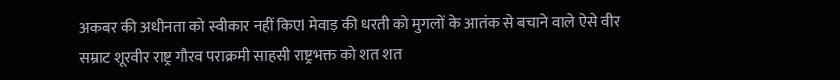अकबर की अधीनता को स्वीकार नहीं किएI मेवाड़ की धरती को मुगलों के आतंक से बचाने वाले ऐसे वीर सम्राट शूरवीर राष्ट्र गौरव पराक्रमी साहसी राष्ट्रभक्त को शत शत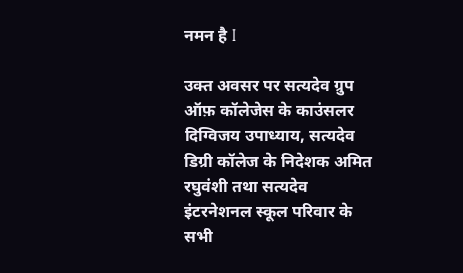नमन है I

उक्त अवसर पर सत्यदेव ग्रुप ऑफ़ कॉलेजेस के काउंसलर  दिग्विजय उपाध्याय, सत्यदेव डिग्री कॉलेज के निदेशक अमित रघुवंशी तथा सत्यदेव इंटरनेशनल स्कूल परिवार के सभी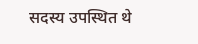सदस्य उपस्थित थे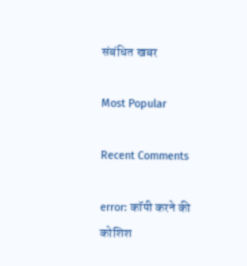संबंधित खबर

Most Popular

Recent Comments

error: कॉपी करने की कोशिश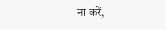ना करें,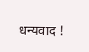धन्यवाद !